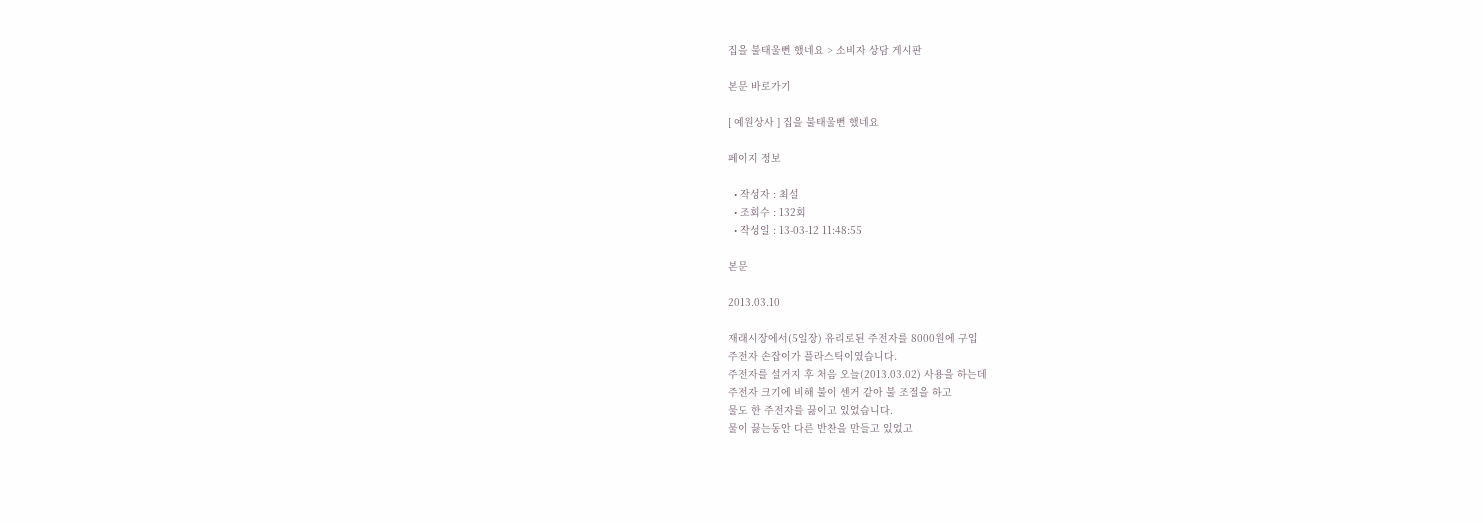집을 불태울뻔 했네요 > 소비자 상담 게시판

본문 바로가기

[ 예원상사 ] 집을 불태울뻔 했네요

페이지 정보

  • 작성자 : 최설
  • 조회수 : 132회
  • 작성일 : 13-03-12 11:48:55

본문

2013.03.10

재래시장에서(5일장) 유리로된 주전자를 8000원에 구입
주전자 손잡이가 플라스틱이였습니다.
주전자를 설거지 후 처음 오늘(2013.03.02) 사용을 하는데
주전자 크기에 비해 불이 센거 같아 불 조절을 하고
물도 한 주전자를 끓이고 있었습니다.
물이 끓는동안 다른 반찬을 만들고 있었고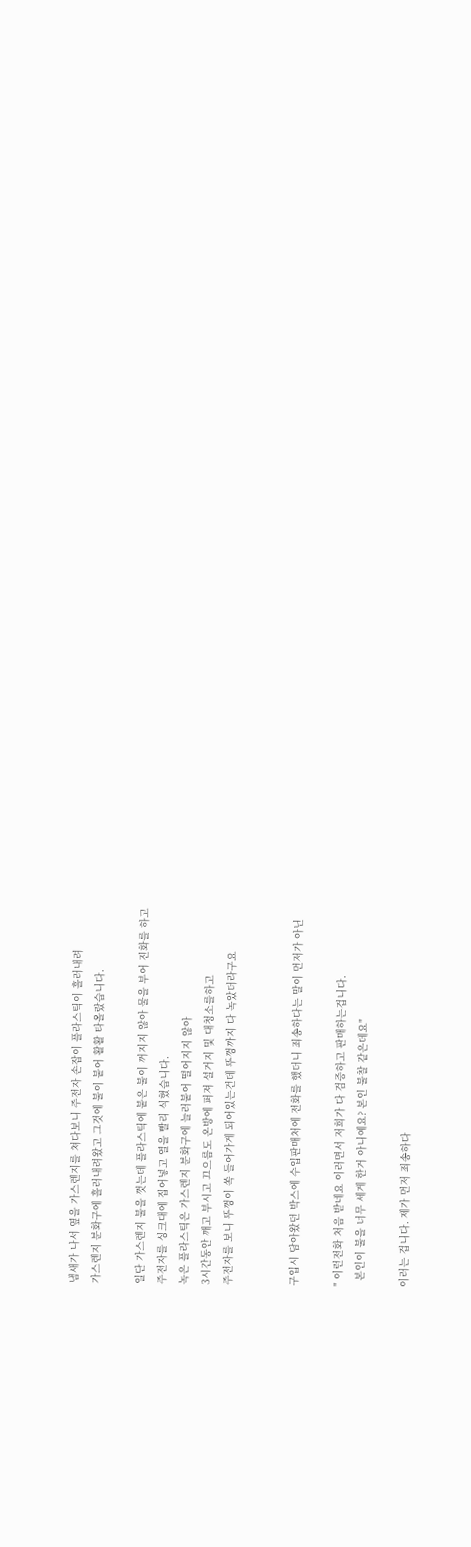냄새가 나서 옆을 가스렌지를 쳐다보니 주전자 손잡이 플라스틱이 흘러내려
가스렌지 분화구에 흘러내려왔고 그것에 불이 붙어 활활 타올랐습니다.

일단 가스렌지 불을 껏는데 플라스틱에 붙은 불이 꺼지지 않아 물을 부어 진화를 하고
주전자를 싱크대에 집어넣고 열을 빨리 식혔습니다.
녹은 플라스틱은 가스렌지 분화구에 늘러붙어 떨어지지 않아
3시간동안 깨고 부시고 끄으름도 온방에 퍼져 설거지 및 대청소를하고
주전자를 보니 뚜껑이 쏙 들어가게 되어있는건데 뚜껑까지 다 녹았더라구요


구입시 담아왔던 박스에 수입판매처에 전화를 했더니 죄송하다는 말이 먼저가 아닌

" 이런전화 처음 받네요 이러면서 저희가 다 검증하고 판매하는겁니다.
  본인이 불을 너무 세게 한거 아니예요? 본인 불찰 같은데요"

이러는 겁니다. 제가 먼저 죄송하다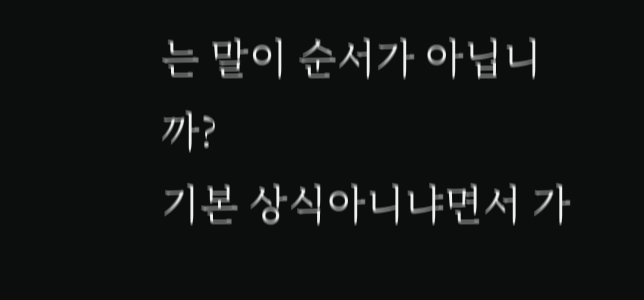는 말이 순서가 아닙니까?
기본 상식아니냐면서 가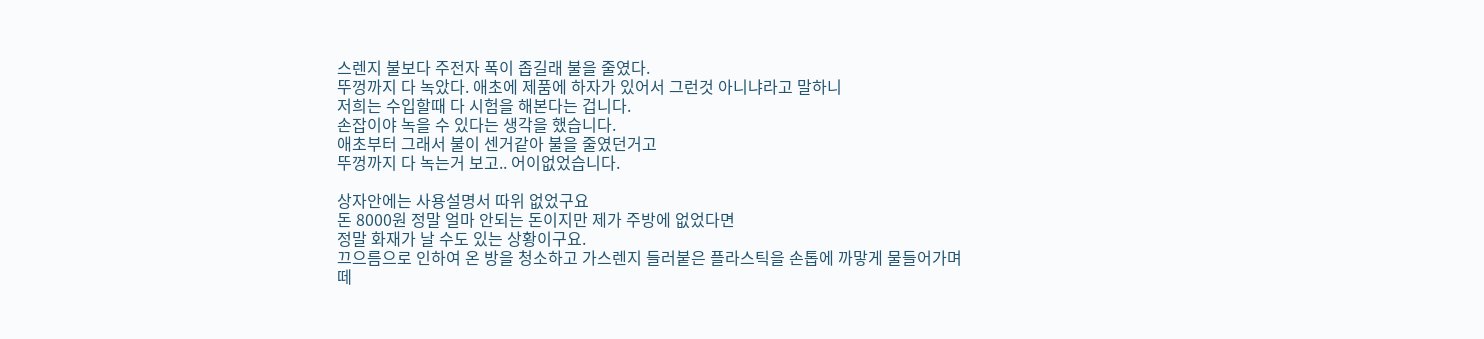스렌지 불보다 주전자 폭이 좁길래 불을 줄였다.
뚜껑까지 다 녹았다. 애초에 제품에 하자가 있어서 그런것 아니냐라고 말하니
저희는 수입할때 다 시험을 해본다는 겁니다.
손잡이야 녹을 수 있다는 생각을 했습니다.
애초부터 그래서 불이 센거같아 불을 줄였던거고
뚜껑까지 다 녹는거 보고.. 어이없었습니다.

상자안에는 사용설명서 따위 없었구요
돈 8000원 정말 얼마 안되는 돈이지만 제가 주방에 없었다면
정말 화재가 날 수도 있는 상황이구요.
끄으름으로 인하여 온 방을 청소하고 가스렌지 들러붙은 플라스틱을 손톱에 까맣게 물들어가며
떼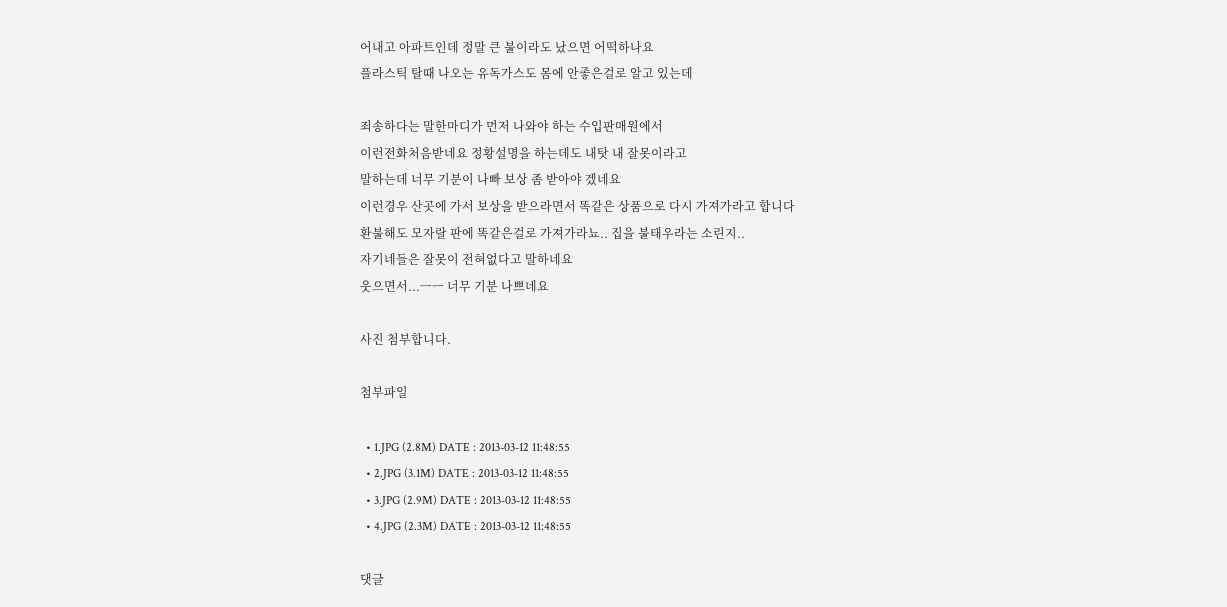어내고 아파트인데 정말 큰 불이라도 났으면 어떡하나요
플라스틱 탈때 나오는 유독가스도 몸에 안좋은걸로 알고 있는데

죄송하다는 말한마디가 먼저 나와야 하는 수입판매원에서
이런전화처음받네요 정황설명을 하는데도 내탓 내 잘못이라고
말하는데 너무 기분이 나빠 보상 좀 받아야 겠네요
이런경우 산곳에 가서 보상을 받으라면서 똑같은 상품으로 다시 가져가라고 합니다
환불해도 모자랄 판에 똑같은걸로 가져가라뇨.. 집을 불태우라는 소린지..
자기네들은 잘못이 전혀없다고 말하네요
웃으면서...ㅡㅡ 너무 기분 나쁘네요

사진 첨부합니다.

첨부파일

  • 1.JPG (2.8M) DATE : 2013-03-12 11:48:55
  • 2.JPG (3.1M) DATE : 2013-03-12 11:48:55
  • 3.JPG (2.9M) DATE : 2013-03-12 11:48:55
  • 4.JPG (2.3M) DATE : 2013-03-12 11:48:55

댓글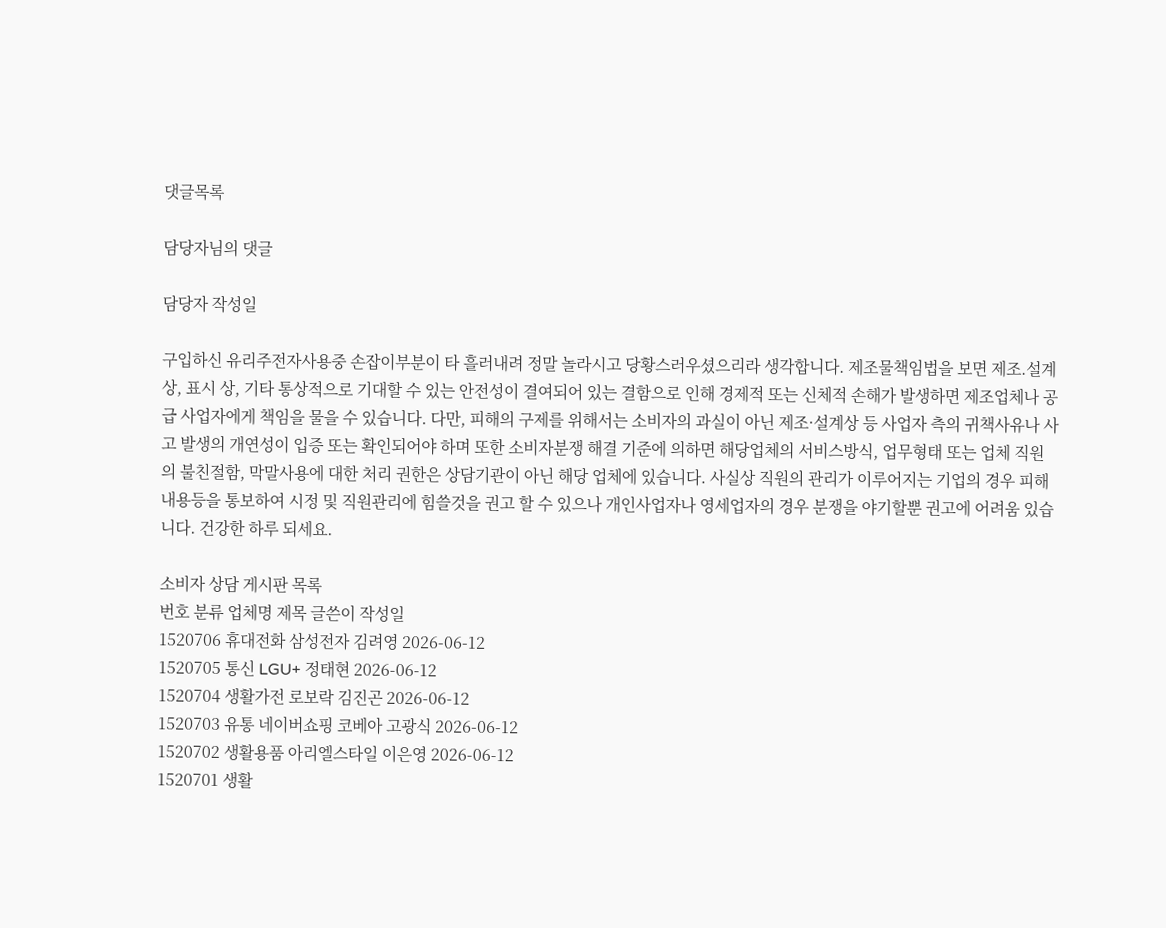댓글목록

담당자님의 댓글

담당자 작성일

구입하신 유리주전자사용중 손잡이부분이 타 흘러내려 정말 놀라시고 당황스러우셨으리라 생각합니다. 제조물책임법을 보면 제조.설계상, 표시 상, 기타 통상적으로 기대할 수 있는 안전성이 결여되어 있는 결함으로 인해 경제적 또는 신체적 손해가 발생하면 제조업체나 공급 사업자에게 책임을 물을 수 있습니다. 다만, 피해의 구제를 위해서는 소비자의 과실이 아닌 제조·설계상 등 사업자 측의 귀책사유나 사고 발생의 개연성이 입증 또는 확인되어야 하며 또한 소비자분쟁 해결 기준에 의하면 해당업체의 서비스방식, 업무형태 또는 업체 직원의 불친절함, 막말사용에 대한 처리 권한은 상담기관이 아닌 해당 업체에 있습니다. 사실상 직원의 관리가 이루어지는 기업의 경우 피해 내용등을 통보하여 시정 및 직원관리에 힘쓸것을 권고 할 수 있으나 개인사업자나 영세업자의 경우 분쟁을 야기할뿐 권고에 어려움 있습니다. 건강한 하루 되세요.

소비자 상담 게시판 목록
번호 분류 업체명 제목 글쓴이 작성일
1520706 휴대전화 삼성전자 김려영 2026-06-12
1520705 통신 LGU+ 정태현 2026-06-12
1520704 생활가전 로보락 김진곤 2026-06-12
1520703 유통 네이버쇼핑 코베아 고광식 2026-06-12
1520702 생활용품 아리엘스타일 이은영 2026-06-12
1520701 생활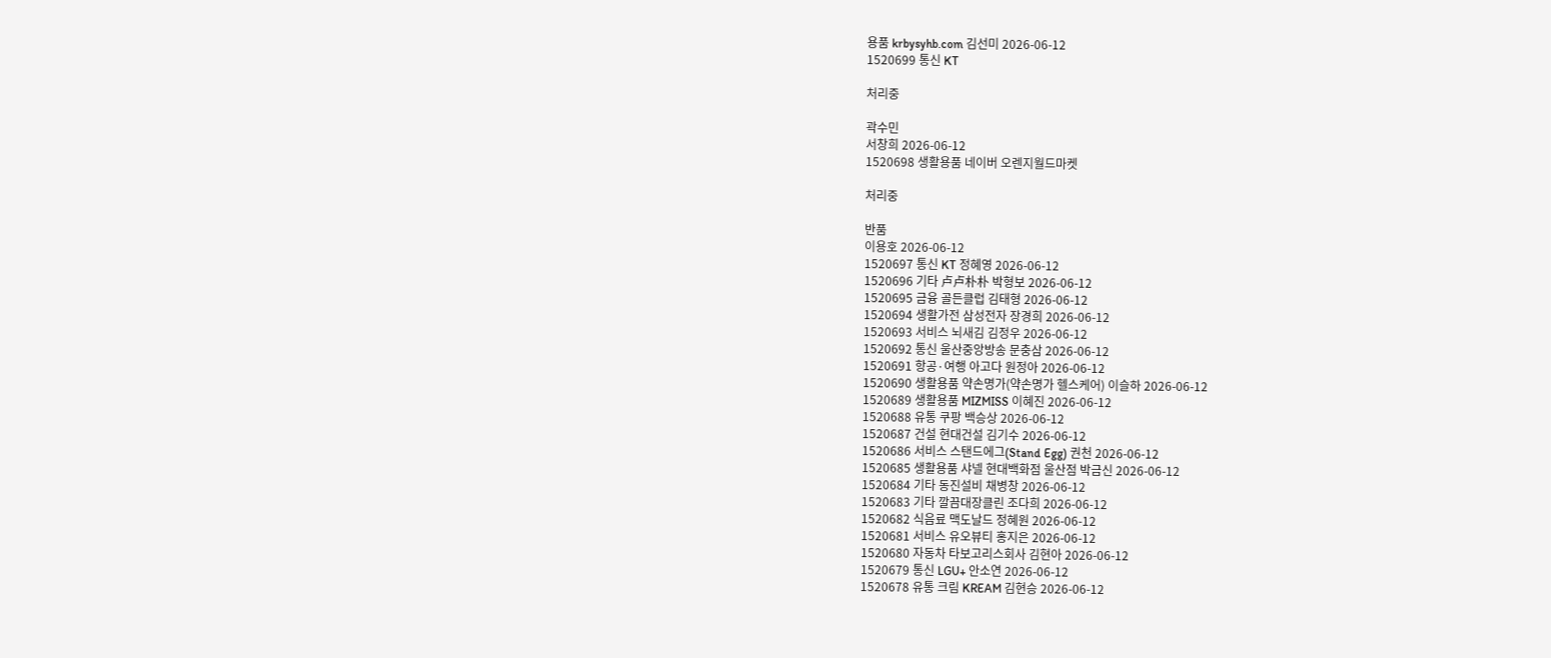용품 krbysyhb.com 김선미 2026-06-12
1520699 통신 KT

처리중

곽수민
서창희 2026-06-12
1520698 생활용품 네이버 오렌지월드마켓

처리중

반품
이용호 2026-06-12
1520697 통신 KT 정혜영 2026-06-12
1520696 기타 卢卢朴朴 박형보 2026-06-12
1520695 금융 골든클럽 김태형 2026-06-12
1520694 생활가전 삼성전자 장경희 2026-06-12
1520693 서비스 뇌새김 김정우 2026-06-12
1520692 통신 울산중앙방송 문충삼 2026-06-12
1520691 항공·여행 아고다 원정아 2026-06-12
1520690 생활용품 약손명가(약손명가 헬스케어) 이슬하 2026-06-12
1520689 생활용품 MIZMISS 이혜진 2026-06-12
1520688 유통 쿠팡 백승상 2026-06-12
1520687 건설 현대건설 김기수 2026-06-12
1520686 서비스 스탠드에그(Stand Egg) 권천 2026-06-12
1520685 생활용품 샤넬 현대백화점 울산점 박금신 2026-06-12
1520684 기타 동진설비 채병창 2026-06-12
1520683 기타 깔끔대장클린 조다희 2026-06-12
1520682 식음료 맥도날드 정혜원 2026-06-12
1520681 서비스 유오뷰티 홍지은 2026-06-12
1520680 자동차 타보고리스회사 김현아 2026-06-12
1520679 통신 LGU+ 안소연 2026-06-12
1520678 유통 크림 KREAM 김현승 2026-06-12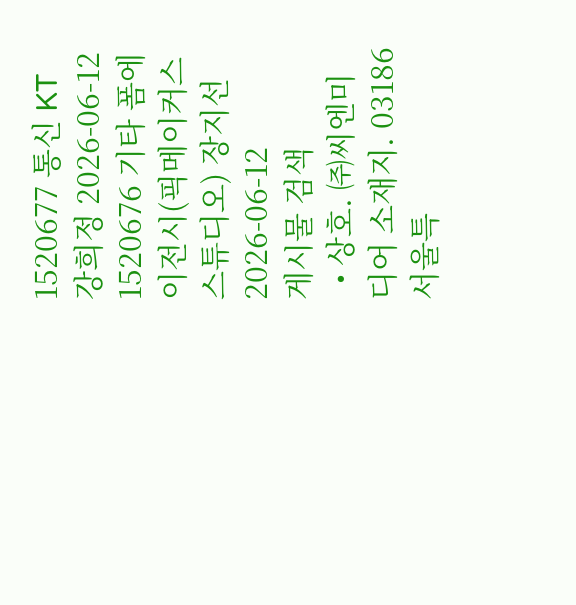1520677 통신 KT 강희정 2026-06-12
1520676 기타 폼에이전시(픽메이커스스튜디오) 장지선 2026-06-12
게시물 검색
  • 상호. ㈜씨엔미디어 소재지. 03186 서울특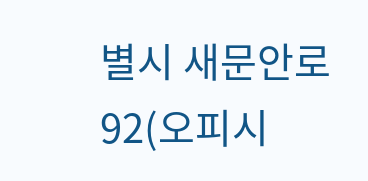별시 새문안로 92(오피시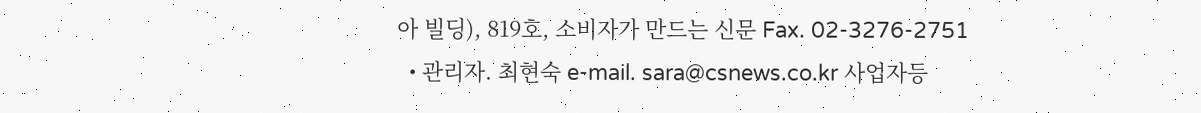아 빌딩), 819호, 소비자가 만드는 신문 Fax. 02-3276-2751
  • 관리자. 최현숙 e-mail. sara@csnews.co.kr 사업자등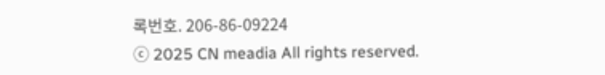록번호. 206-86-09224
ⓒ 2025 CN meadia All rights reserved.